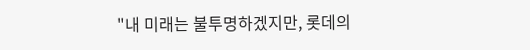"내 미래는 불투명하겠지만, 롯데의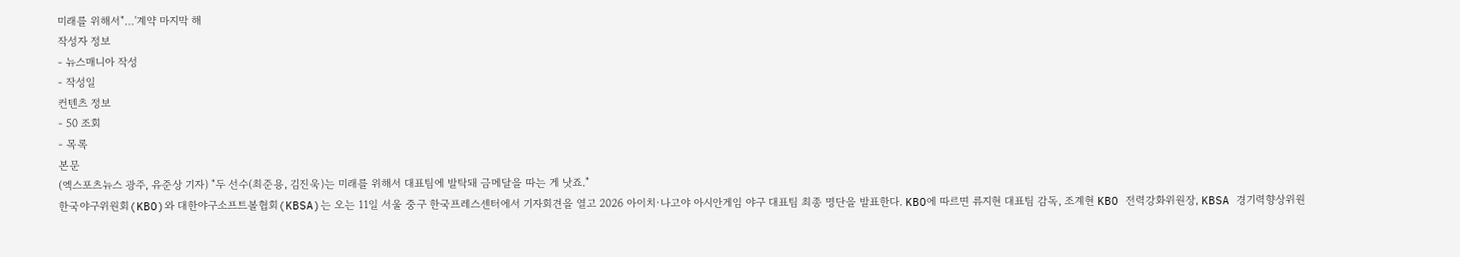미래를 위해서"…'계약 마지막 해
작성자 정보
- 뉴스매니아 작성
- 작성일
컨텐츠 정보
- 50 조회
- 목록
본문
(엑스포츠뉴스 광주, 유준상 기자) "두 선수(최준용, 김진욱)는 미래를 위해서 대표팀에 발탁돼 금메달을 따는 게 낫죠."
한국야구위원회(KBO)와 대한야구소프트볼협회(KBSA)는 오는 11일 서울 중구 한국프레스센터에서 기자회견을 열고 2026 아이치·나고야 아시안게임 야구 대표팀 최종 명단을 발표한다. KBO에 따르면 류지현 대표팀 감독, 조계현 KBO 전력강화위원장, KBSA 경기력향상위원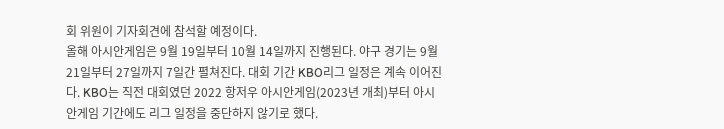회 위원이 기자회견에 참석할 예정이다.
올해 아시안게임은 9월 19일부터 10월 14일까지 진행된다. 야구 경기는 9월 21일부터 27일까지 7일간 펼쳐진다. 대회 기간 KBO리그 일정은 계속 이어진다. KBO는 직전 대회였던 2022 항저우 아시안게임(2023년 개최)부터 아시안게임 기간에도 리그 일정을 중단하지 않기로 했다.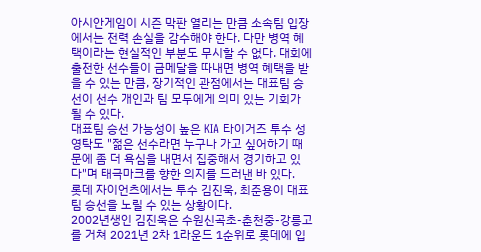아시안게임이 시즌 막판 열리는 만큼 소속팀 입장에서는 전력 손실을 감수해야 한다. 다만 병역 혜택이라는 현실적인 부분도 무시할 수 없다. 대회에 출전한 선수들이 금메달을 따내면 병역 혜택을 받을 수 있는 만큼, 장기적인 관점에서는 대표팀 승선이 선수 개인과 팀 모두에게 의미 있는 기회가 될 수 있다.
대표팀 승선 가능성이 높은 KIA 타이거즈 투수 성영탁도 "젊은 선수라면 누구나 가고 싶어하기 때문에 좀 더 욕심을 내면서 집중해서 경기하고 있다"며 태극마크를 향한 의지를 드러낸 바 있다.
롯데 자이언츠에서는 투수 김진욱, 최준용이 대표팀 승선을 노릴 수 있는 상황이다.
2002년생인 김진욱은 수원신곡초-춘천중-강릉고를 거쳐 2021년 2차 1라운드 1순위로 롯데에 입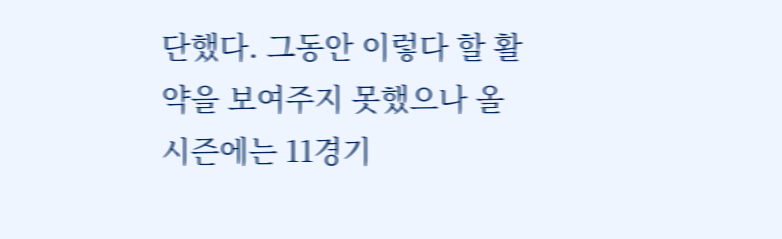단했다. 그동안 이렇다 할 활약을 보여주지 못했으나 올 시즌에는 11경기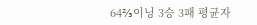64⅔이닝 3승 3패 평균자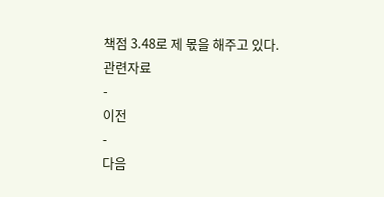책점 3.48로 제 몫을 해주고 있다.
관련자료
-
이전
-
다음